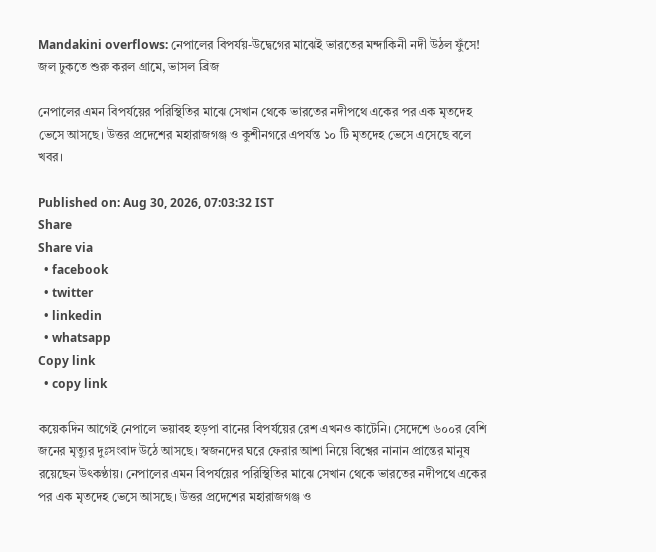Mandakini overflows: নেপালের বিপর্যয়-উদ্বেগের মাঝেই ভারতের মন্দাকিনী নদী উঠল ফুঁসে! জল ঢুকতে শুরু করল গ্রামে, ভাসল ব্রিজ

নেপালের এমন বিপর্যয়ের পরিস্থিতির মাঝে সেখান থেকে ভারতের নদীপথে একের পর এক মৃতদেহ ভেসে আসছে। উত্তর প্রদেশের মহারাজগঞ্জ ও কুশীনগরে এপর্যন্ত ১০ টি মৃতদেহ ভেসে এসেছে বলে খবর।

Published on: Aug 30, 2026, 07:03:32 IST
Share
Share via
  • facebook
  • twitter
  • linkedin
  • whatsapp
Copy link
  • copy link

কয়েকদিন আগেই নেপালে ভয়াবহ হড়পা বানের বিপর্যয়ের রেশ এখনও কাটেনি। সেদেশে ৬০০র বেশি জনের মৃত্যুর দুঃসংবাদ উঠে আসছে। স্বজনদের ঘরে ফেরার আশা নিয়ে বিশ্বের নানান প্রান্তের মানুষ রয়েছেন উৎকণ্ঠায়। নেপালের এমন বিপর্যয়ের পরিস্থিতির মাঝে সেখান থেকে ভারতের নদীপথে একের পর এক মৃতদেহ ভেসে আসছে। উত্তর প্রদেশের মহারাজগঞ্জ ও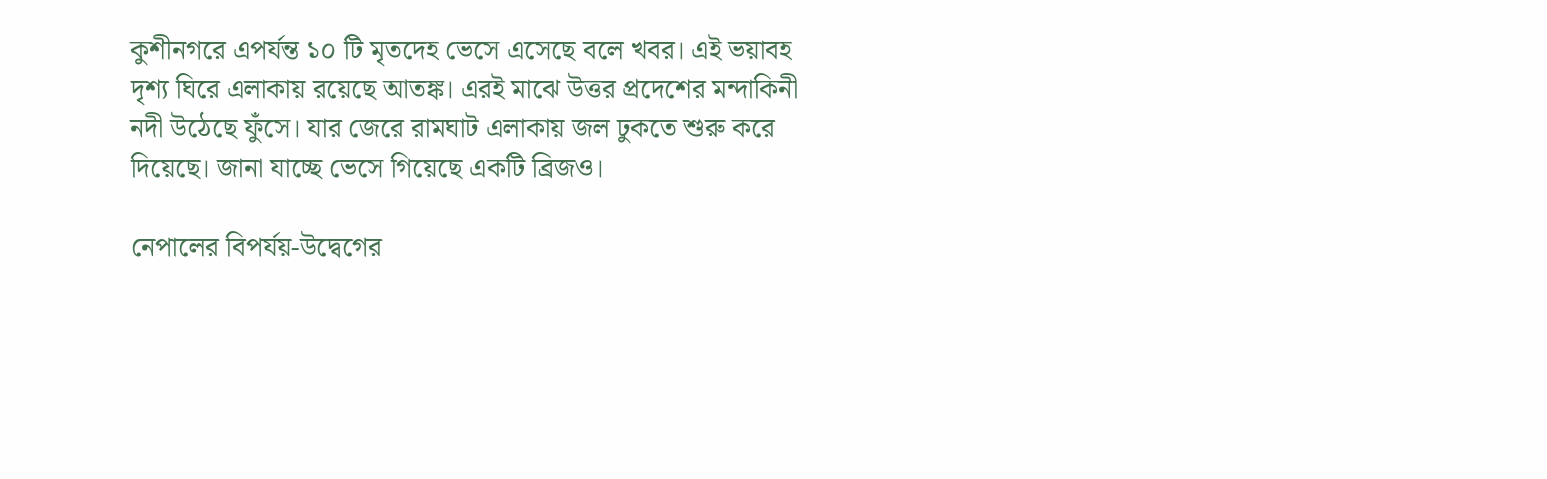কুশীনগরে এপর্যন্ত ১০ টি মৃতদেহ ভেসে এসেছে বলে খবর। এই ভয়াবহ দৃশ্য ঘিরে এলাকায় রয়েছে আতঙ্ক। এরই মাঝে উত্তর প্রদেশের মন্দাকিনী নদী উঠেছে ফুঁসে। যার জেরে রামঘাট এলাকায় জল ঢুকতে শুরু করে দিয়েছে। জানা যাচ্ছে ভেসে গিয়েছে একটি ব্রিজও।

নেপালের বিপর্যয়-উদ্বেগের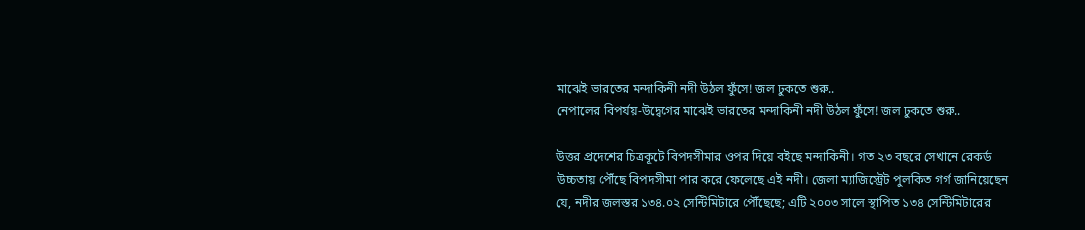মাঝেই ভারতের মন্দাকিনী নদী উঠল ফুঁসে! জল ঢুকতে শুরু..
নেপালের বিপর্যয়-উদ্বেগের মাঝেই ভারতের মন্দাকিনী নদী উঠল ফুঁসে! জল ঢুকতে শুরু..

উত্তর প্রদেশের চিত্রকূটে বিপদসীমার ওপর দিয়ে বইছে মন্দাকিনী। গত ২৩ বছরে সেখানে রেকর্ড উচ্চতায় পৌঁছে বিপদসীমা পার করে ফেলেছে এই নদী। জেলা ম্যাজিস্ট্রেট পুলকিত গর্গ জানিয়েছেন যে, নদীর জলস্তর ১৩৪.০২ সেন্টিমিটারে পৌঁছেছে; এটি ২০০৩ সালে স্থাপিত ১৩৪ সেন্টিমিটারের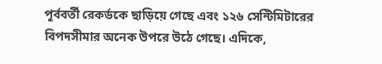পূর্ববর্তী রেকর্ডকে ছাড়িয়ে গেছে এবং ১২৬ সেন্টিমিটারের বিপদসীমার অনেক উপরে উঠে গেছে। এদিকে,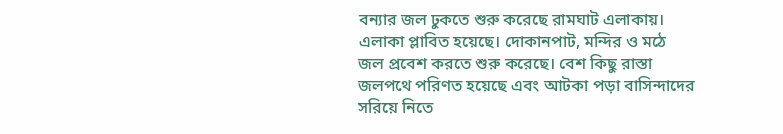বন্যার জল ঢুকতে শুরু করেছে রামঘাট এলাকায়। এলাকা প্লাবিত হয়েছে। দোকানপাট, মন্দির ও মঠে জল প্রবেশ করতে শুরু করেছে। বেশ কিছু রাস্তা জলপথে পরিণত হয়েছে এবং আটকা পড়া বাসিন্দাদের সরিয়ে নিতে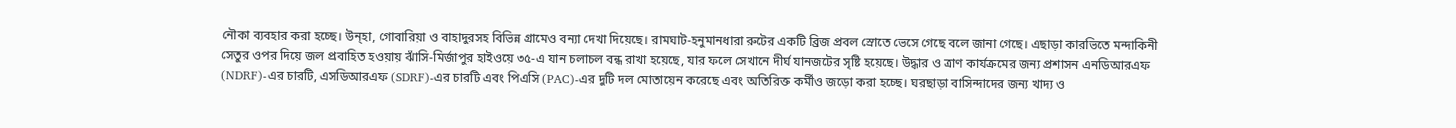নৌকা ব্যবহার করা হচ্ছে। উন্হা, গোবারিয়া ও বাহাদুরসহ বিভিন্ন গ্রামেও বন্যা দেখা দিয়েছে। রামঘাট-হনুমানধারা রুটের একটি ব্রিজ প্রবল স্রোতে ভেসে গেছে বলে জানা গেছে। এছাড়া কারভিতে মন্দাকিনী সেতুর ওপর দিয়ে জল প্রবাহিত হওয়ায় ঝাঁসি-মির্জাপুর হাইওয়ে ৩৫-এ যান চলাচল বন্ধ রাখা হয়েছে, যার ফলে সেখানে দীর্ঘ যানজটের সৃষ্টি হয়েছে। উদ্ধার ও ত্রাণ কার্যক্রমের জন্য প্রশাসন এনডিআরএফ (NDRF)-এর চারটি, এসডিআরএফ (SDRF)-এর চারটি এবং পিএসি (PAC)-এর দুটি দল মোতায়েন করেছে এবং অতিরিক্ত কর্মীও জড়ো করা হচ্ছে। ঘরছাড়া বাসিন্দাদের জন্য খাদ্য ও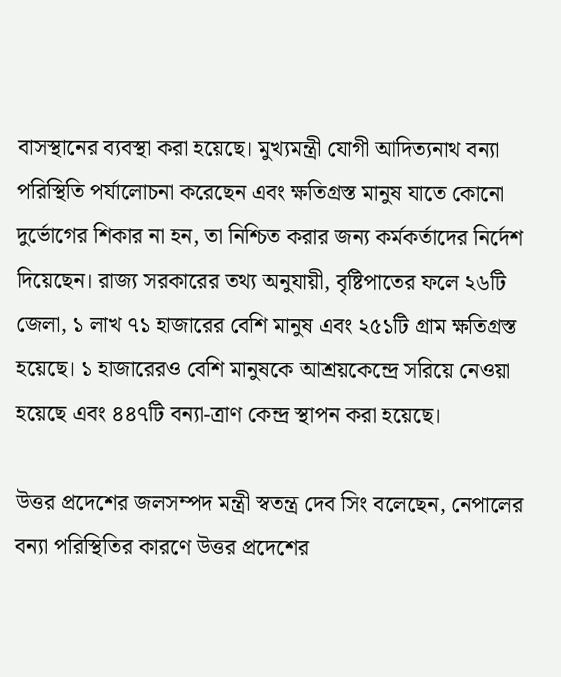বাসস্থানের ব্যবস্থা করা হয়েছে। মুখ্যমন্ত্রী যোগী আদিত্যনাথ বন্যা পরিস্থিতি পর্যালোচনা করেছেন এবং ক্ষতিগ্রস্ত মানুষ যাতে কোনো দুর্ভোগের শিকার না হন, তা নিশ্চিত করার জন্য কর্মকর্তাদের নির্দেশ দিয়েছেন। রাজ্য সরকারের তথ্য অনুযায়ী, বৃষ্টিপাতের ফলে ২৬টি জেলা, ১ লাখ ৭১ হাজারের বেশি মানুষ এবং ২৫১টি গ্রাম ক্ষতিগ্রস্ত হয়েছে। ১ হাজারেরও বেশি মানুষকে আশ্রয়কেন্দ্রে সরিয়ে নেওয়া হয়েছে এবং ৪৪৭টি বন্যা-ত্রাণ কেন্দ্র স্থাপন করা হয়েছে।

উত্তর প্রদেশের জলসম্পদ মন্ত্রী স্বতন্ত্র দেব সিং বলেছেন, নেপালের বন্যা পরিস্থিতির কারণে উত্তর প্রদেশের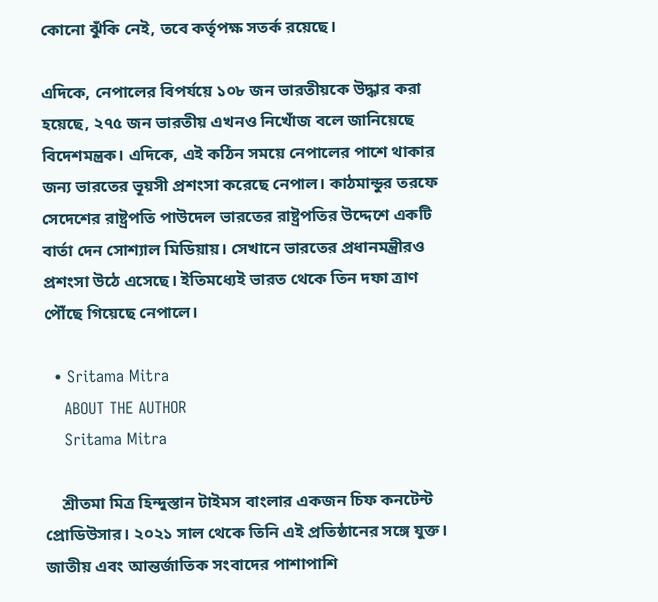কোনো ঝুঁকি নেই, তবে কর্তৃপক্ষ সতর্ক রয়েছে।

এদিকে, নেপালের বিপর্যয়ে ১০৮ জন ভারতীয়কে উদ্ধার করা হয়েছে, ২৭৫ জন ভারতীয় এখনও নিখোঁজ বলে জানিয়েছে বিদেশমন্ত্রক। এদিকে, এই কঠিন সময়ে নেপালের পাশে থাকার জন্য ভারতের ভূয়সী প্রশংসা করেছে নেপাল। কাঠমান্ডুর তরফে সেদেশের রাষ্ট্রপতি পাউদেল ভারতের রাষ্ট্রপতির উদ্দেশে একটি বার্তা দেন সোশ্যাল মিডিয়ায়। সেখানে ভারতের প্রধানমন্ত্রীরও প্রশংসা উঠে এসেছে। ইতিমধ্যেই ভারত থেকে তিন দফা ত্রাণ পৌঁছে গিয়েছে নেপালে।

  • Sritama Mitra
    ABOUT THE AUTHOR
    Sritama Mitra

    শ্রীতমা মিত্র হিন্দুস্তান টাইমস বাংলার একজন চিফ কনটেন্ট প্রোডিউসার। ২০২১ সাল থেকে তিনি এই প্রতিষ্ঠানের সঙ্গে যুক্ত। জাতীয় এবং আন্তর্জাতিক সংবাদের পাশাপাশি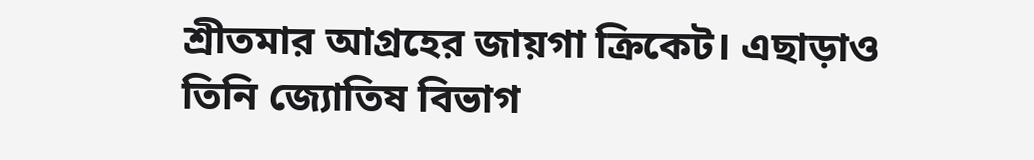শ্রীতমার আগ্রহের জায়গা ক্রিকেট। এছাড়াও তিনি জ্যোতিষ বিভাগ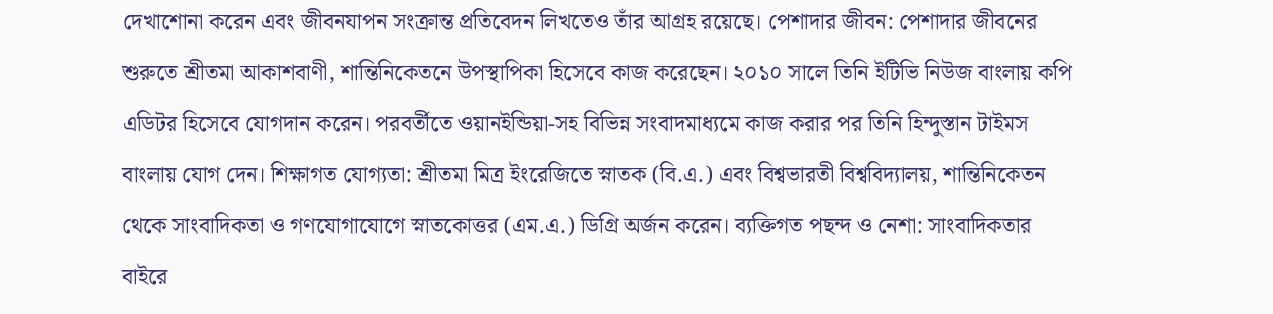দেখাশোনা করেন এবং জীবনযাপন সংক্রান্ত প্রতিবেদন লিখতেও তাঁর আগ্রহ রয়েছে। পেশাদার জীবন: পেশাদার জীবনের শুরুতে শ্রীতমা আকাশবাণী, শান্তিনিকেতনে উপস্থাপিকা হিসেবে কাজ করেছেন। ২০১০ সালে তিনি ইটিভি নিউজ বাংলায় কপি এডিটর হিসেবে যোগদান করেন। পরবর্তীতে ওয়ানইন্ডিয়া-সহ বিভিন্ন সংবাদমাধ্যমে কাজ করার পর তিনি হিন্দুস্তান টাইমস বাংলায় যোগ দেন। শিক্ষাগত যোগ্যতা: শ্রীতমা মিত্র ইংরেজিতে স্নাতক (বি.এ.) এবং বিশ্বভারতী বিশ্ববিদ্যালয়, শান্তিনিকেতন থেকে সাংবাদিকতা ও গণযোগাযোগে স্নাতকোত্তর (এম.এ.) ডিগ্রি অর্জন করেন। ব্যক্তিগত পছন্দ ও নেশা: সাংবাদিকতার বাইরে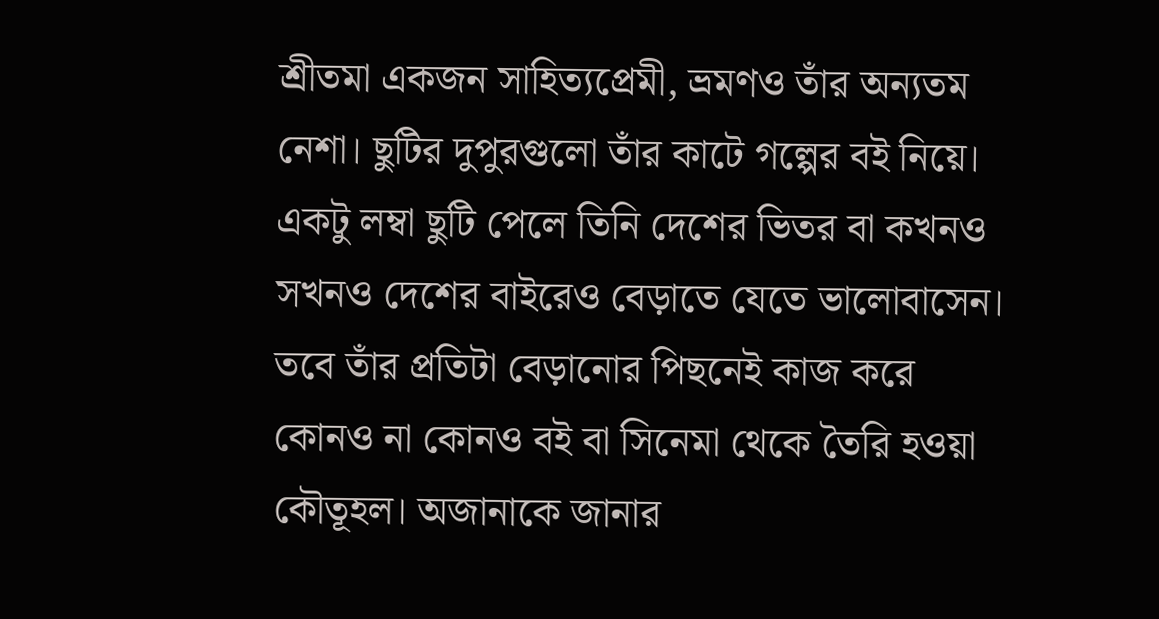শ্রীতমা একজন সাহিত্যপ্রেমী, ভ্রমণও তাঁর অন্যতম নেশা। ছুটির দুপুরগুলো তাঁর কাটে গল্পের বই নিয়ে। একটু লম্বা ছুটি পেলে তিনি দেশের ভিতর বা কখনও সখনও দেশের বাইরেও বেড়াতে যেতে ভালোবাসেন। তবে তাঁর প্রতিটা বেড়ানোর পিছনেই কাজ করে কোনও না কোনও বই বা সিনেমা থেকে তৈরি হওয়া কৌতূহল। অজানাকে জানার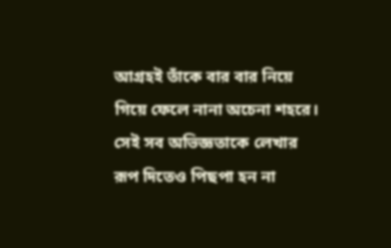আগ্রহই তাঁকে বার বার নিয়ে গিয়ে ফেলে নানা অচেনা শহরে। সেই সব অভিজ্ঞতাকে লেখার রূপ দিতেও পিছপা হন না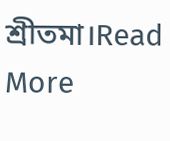শ্রীতমা।Read More